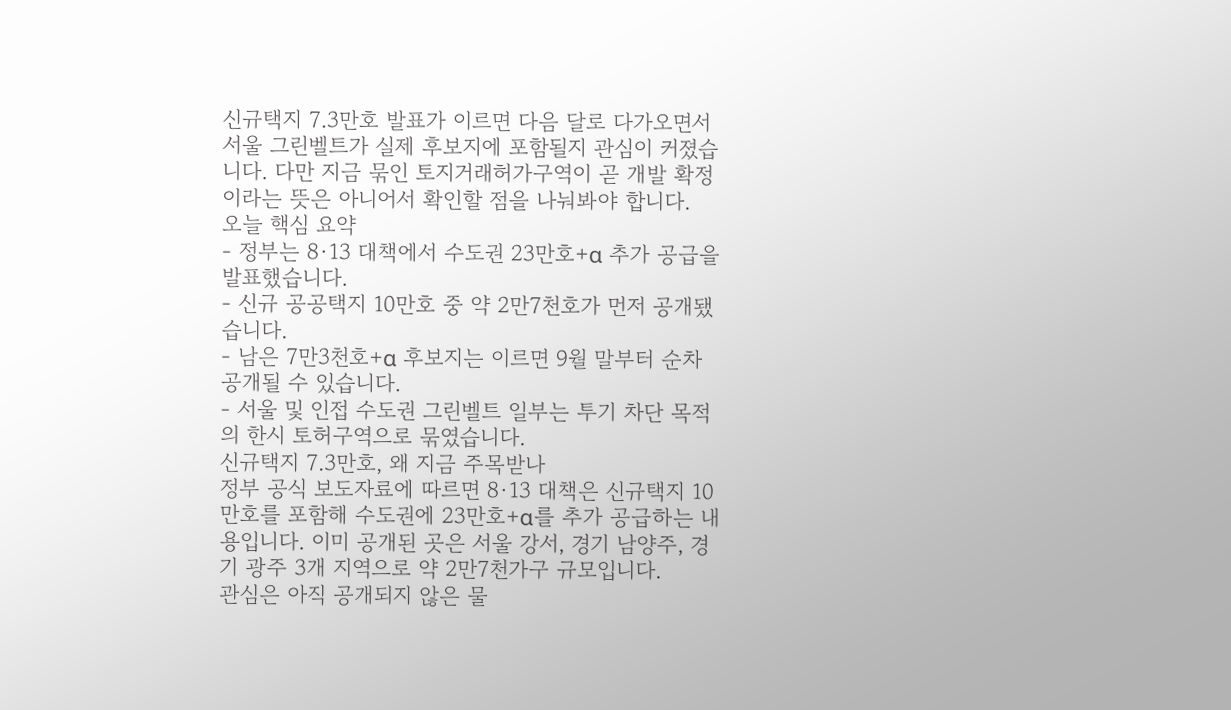신규택지 7.3만호 발표가 이르면 다음 달로 다가오면서 서울 그린벨트가 실제 후보지에 포함될지 관심이 커졌습니다. 다만 지금 묶인 토지거래허가구역이 곧 개발 확정이라는 뜻은 아니어서 확인할 점을 나눠봐야 합니다.
오늘 핵심 요약
- 정부는 8·13 대책에서 수도권 23만호+α 추가 공급을 발표했습니다.
- 신규 공공택지 10만호 중 약 2만7천호가 먼저 공개됐습니다.
- 남은 7만3천호+α 후보지는 이르면 9월 말부터 순차 공개될 수 있습니다.
- 서울 및 인접 수도권 그린벨트 일부는 투기 차단 목적의 한시 토허구역으로 묶였습니다.
신규택지 7.3만호, 왜 지금 주목받나
정부 공식 보도자료에 따르면 8·13 대책은 신규택지 10만호를 포함해 수도권에 23만호+α를 추가 공급하는 내용입니다. 이미 공개된 곳은 서울 강서, 경기 남양주, 경기 광주 3개 지역으로 약 2만7천가구 규모입니다.
관심은 아직 공개되지 않은 물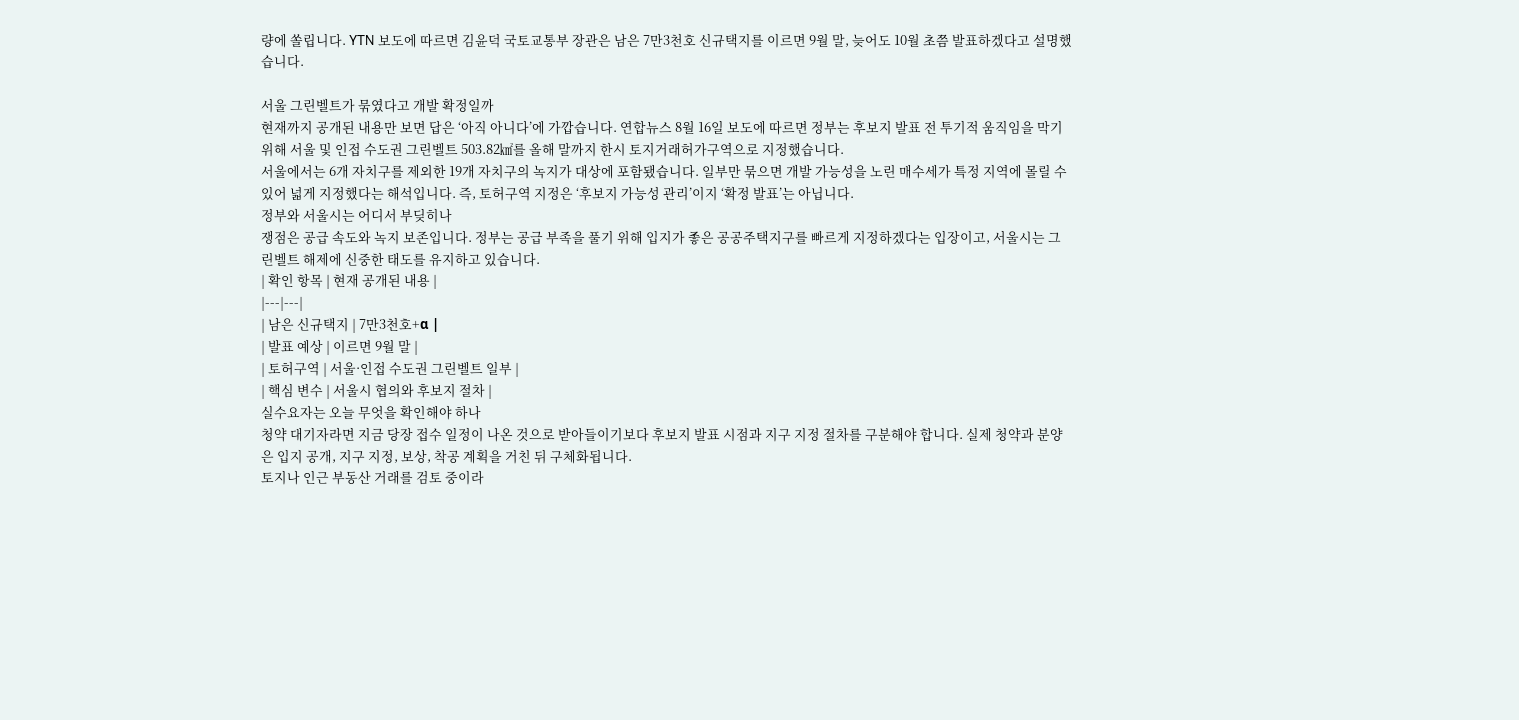량에 쏠립니다. YTN 보도에 따르면 김윤덕 국토교통부 장관은 남은 7만3천호 신규택지를 이르면 9월 말, 늦어도 10월 초쯤 발표하겠다고 설명했습니다.

서울 그린벨트가 묶였다고 개발 확정일까
현재까지 공개된 내용만 보면 답은 ‘아직 아니다’에 가깝습니다. 연합뉴스 8월 16일 보도에 따르면 정부는 후보지 발표 전 투기적 움직임을 막기 위해 서울 및 인접 수도권 그린벨트 503.82㎢를 올해 말까지 한시 토지거래허가구역으로 지정했습니다.
서울에서는 6개 자치구를 제외한 19개 자치구의 녹지가 대상에 포함됐습니다. 일부만 묶으면 개발 가능성을 노린 매수세가 특정 지역에 몰릴 수 있어 넓게 지정했다는 해석입니다. 즉, 토허구역 지정은 ‘후보지 가능성 관리’이지 ‘확정 발표’는 아닙니다.
정부와 서울시는 어디서 부딪히나
쟁점은 공급 속도와 녹지 보존입니다. 정부는 공급 부족을 풀기 위해 입지가 좋은 공공주택지구를 빠르게 지정하겠다는 입장이고, 서울시는 그린벨트 해제에 신중한 태도를 유지하고 있습니다.
| 확인 항목 | 현재 공개된 내용 |
|---|---|
| 남은 신규택지 | 7만3천호+α |
| 발표 예상 | 이르면 9월 말 |
| 토허구역 | 서울·인접 수도권 그린벨트 일부 |
| 핵심 변수 | 서울시 협의와 후보지 절차 |
실수요자는 오늘 무엇을 확인해야 하나
청약 대기자라면 지금 당장 접수 일정이 나온 것으로 받아들이기보다 후보지 발표 시점과 지구 지정 절차를 구분해야 합니다. 실제 청약과 분양은 입지 공개, 지구 지정, 보상, 착공 계획을 거친 뒤 구체화됩니다.
토지나 인근 부동산 거래를 검토 중이라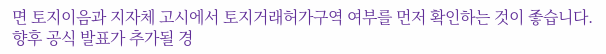면 토지이음과 지자체 고시에서 토지거래허가구역 여부를 먼저 확인하는 것이 좋습니다. 향후 공식 발표가 추가될 경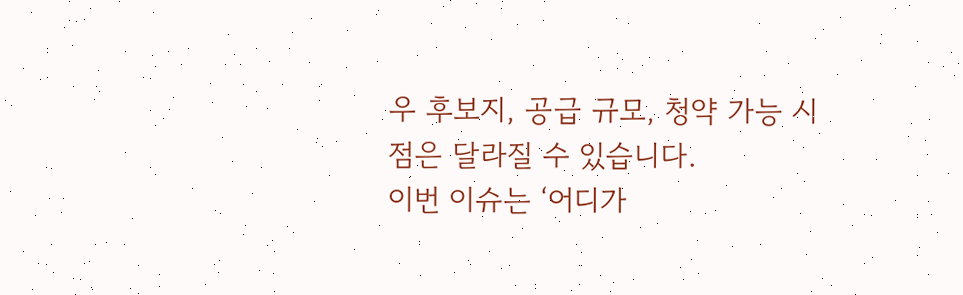우 후보지, 공급 규모, 청약 가능 시점은 달라질 수 있습니다.
이번 이슈는 ‘어디가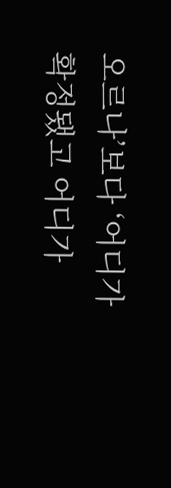오르나’보다 ‘어디가 확정됐고 어디가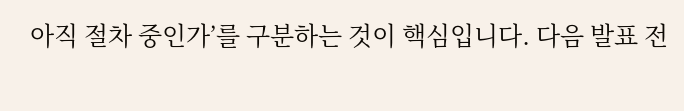아직 절차 중인가’를 구분하는 것이 핵심입니다. 다음 발표 전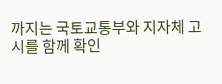까지는 국토교통부와 지자체 고시를 함께 확인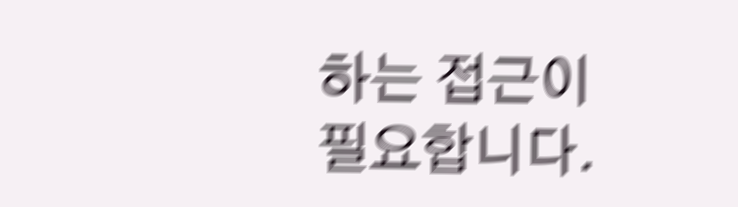하는 접근이 필요합니다.